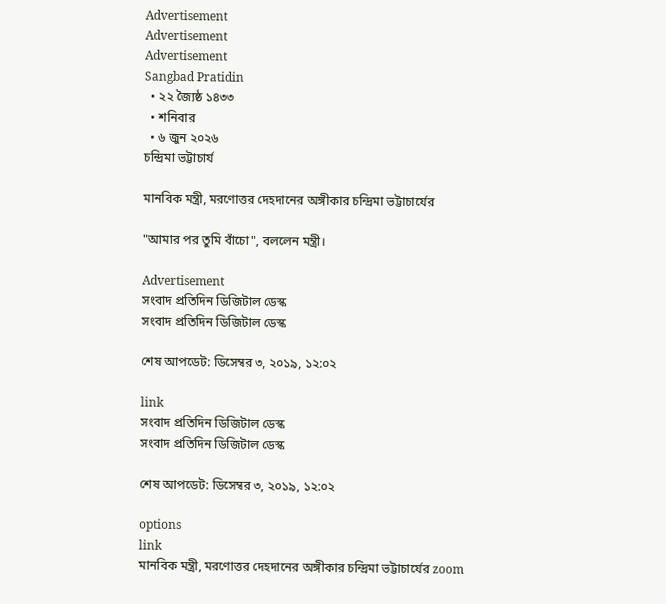Advertisement
Advertisement
Advertisement
Sangbad Pratidin
  • ২২ জ্যৈষ্ঠ ১৪৩৩
  • শনিবার
  • ৬ জুন ২০২৬
চন্দ্রিমা ভট্টাচার্য

মানবিক মন্ত্রী, মরণোত্তর দেহদানের অঙ্গীকার চন্দ্রিমা ভট্টাচার্যের

"আমার পর তুমি বাঁচো", বললেন মন্ত্রী।

Advertisement
সংবাদ প্রতিদিন ডিজিটাল ডেস্ক
সংবাদ প্রতিদিন ডিজিটাল ডেস্ক

শেষ আপডেট: ডিসেম্বর ৩, ২০১৯, ১২:০২

link
সংবাদ প্রতিদিন ডিজিটাল ডেস্ক
সংবাদ প্রতিদিন ডিজিটাল ডেস্ক

শেষ আপডেট: ডিসেম্বর ৩, ২০১৯, ১২:০২

options
link
মানবিক মন্ত্রী, মরণোত্তর দেহদানের অঙ্গীকার চন্দ্রিমা ভট্টাচার্যের zoom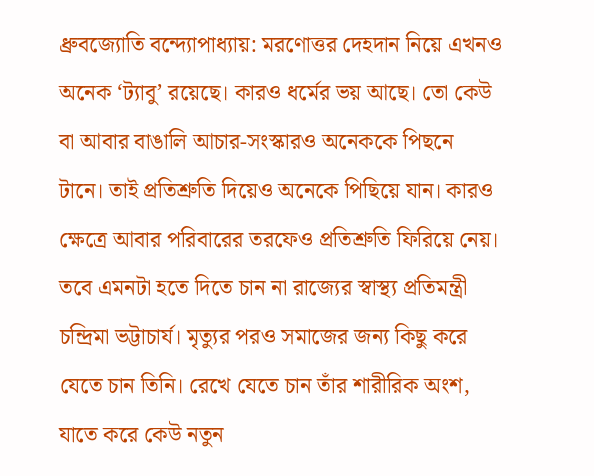ধ্রুবজ্যোতি বন্দ্যোপাধ্যায়: মরণোত্তর দেহদান নিয়ে এখনও অনেক ‘ট্যাবু’ রয়েছে। কারও ধর্মের ভয় আছে। তো কেউ বা আবার বাঙালি আচার-সংস্কারও অনেককে পিছনে টানে। তাই প্রতিশ্রুতি দিয়েও অনেকে পিছিয়ে যান। কারও ক্ষেত্রে আবার পরিবারের তরফেও প্রতিশ্রুতি ফিরিয়ে নেয়। তবে এমনটা হতে দিতে চান না রাজ্যের স্বাস্থ্য প্রতিমন্ত্রী চন্দ্রিমা ভট্টাচার্য। মৃত্যুর পরও সমাজের জন্য কিছু করে যেতে চান তিনি। রেখে যেতে চান তাঁর শারীরিক অংশ, যাতে করে কেউ নতুন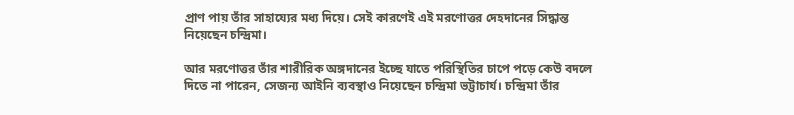প্রাণ পায় তাঁর সাহায্যের মধ্য দিয়ে। সেই কারণেই এই মরণোত্তর দেহদানের সিদ্ধান্ত নিয়েছেন চন্দ্রিমা।

আর মরণোত্তর তাঁর শারীরিক অঙ্গদানের ইচ্ছে যাতে পরিস্থিতির চাপে পড়ে কেউ বদলে দিতে না পারেন, সেজন্য আইনি ব্যবস্থাও নিয়েছেন চন্দ্রিমা ভট্টাচার্য। চন্দ্রিমা তাঁর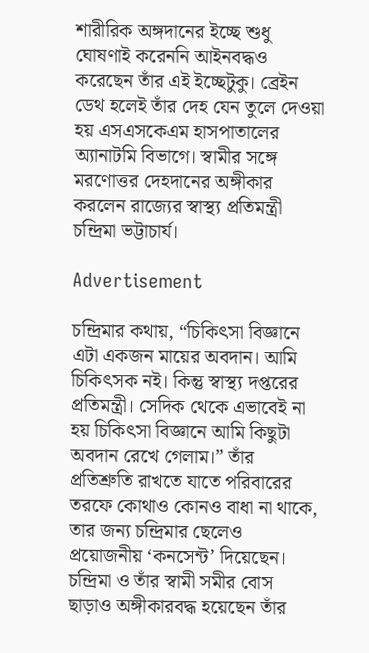শারীরিক অঙ্গদানের ইচ্ছে শুধু ঘোষণাই করেননি আইনবদ্ধও করেছেন তাঁর এই ইচ্ছেটুকু। ব্রেইন ডেথ হলেই তাঁর দেহ যেন তুলে দেওয়া হয় এসএসকেএম হাসপাতালের অ্যানাটমি বিভাগে। স্বামীর সঙ্গে মরণোত্তর দেহদানের অঙ্গীকার করলেন রাজ্যের স্বাস্থ্য প্রতিমন্ত্রী চন্দ্রিমা ভট্টাচার্য।

Advertisement

চন্দ্রিমার কথায়, “চিকিৎসা বিজ্ঞানে এটা একজন মায়ের অবদান। আমি চিকিৎসক নই। কিন্তু স্বাস্থ্য দপ্তরের প্রতিমন্ত্রী। সেদিক থেকে এভাবেই না হয় চিকিৎসা বিজ্ঞানে আমি কিছুটা অবদান রেখে গেলাম।” তাঁর প্রতিশ্রুতি রাখতে যাতে পরিবারের তরফে কোথাও কোনও বাধা না থাকে, তার জন্য চন্দ্রিমার ছেলেও প্রয়োজনীয় ‘কনসেন্ট’ দিয়েছেন। চন্দ্রিমা ও তাঁর স্বামী সমীর বোস ছাড়াও অঙ্গীকারবদ্ধ হয়েছেন তাঁর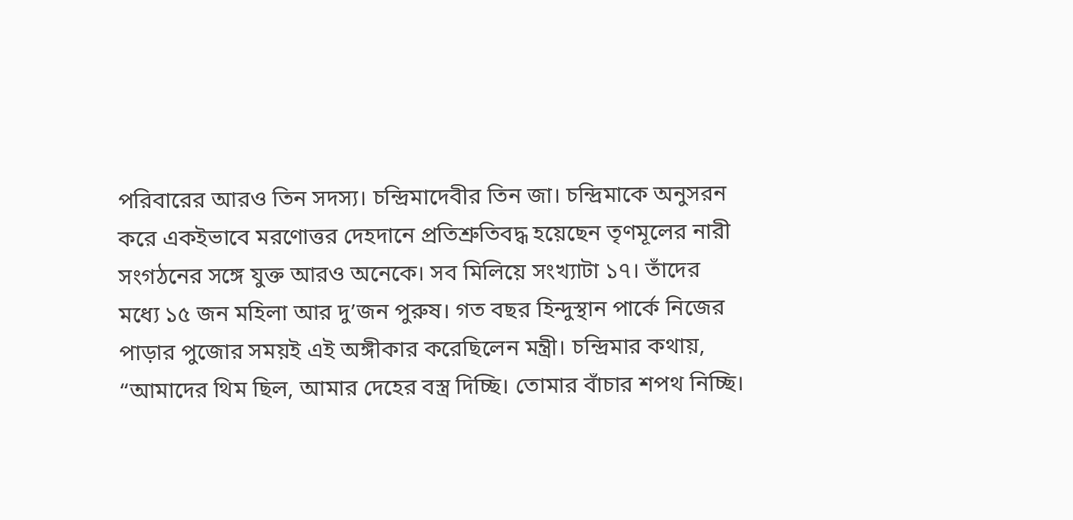পরিবারের আরও তিন সদস্য। চন্দ্রিমাদেবীর তিন জা। চন্দ্রিমাকে অনুসরন করে একইভাবে মরণোত্তর দেহদানে প্রতিশ্রুতিবদ্ধ হয়েছেন তৃণমূলের নারী সংগঠনের সঙ্গে যুক্ত আরও অনেকে। সব মিলিয়ে সংখ্যাটা ১৭। তাঁদের মধ্যে ১৫ জন মহিলা আর দু’জন পুরুষ। গত বছর হিন্দুস্থান পার্কে নিজের পাড়ার পুজোর সময়ই এই অঙ্গীকার করেছিলেন মন্ত্রী। চন্দ্রিমার কথায়, “আমাদের থিম ছিল, আমার দেহের বস্ত্র দিচ্ছি। তোমার বাঁচার শপথ নিচ্ছি।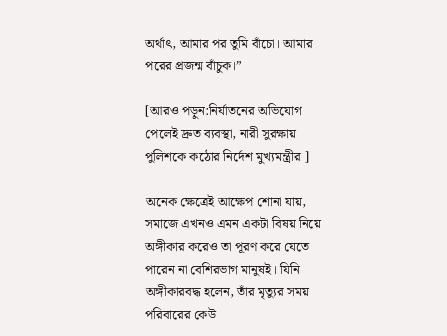অর্থাৎ, আমার পর তুমি বাঁচো। আমার পরের প্রজন্ম বাঁচুক।”

[আরও পড়ুন:নির্যাতনের অভিযোগ পেলেই দ্রুত ব্যবস্থা, নারী সুরক্ষায় পুলিশকে কঠোর নির্দেশ মুখ্যমন্ত্রীর ]

অনেক ক্ষেত্রেই আক্ষেপ শোনা যায়, সমাজে এখনও এমন একটা বিষয় নিয়ে অঙ্গীকার করেও তা পূরণ করে যেতে পারেন না বেশিরভাগ মানুষই। যিনি অঙ্গীকারবদ্ধ হলেন, তাঁর মৃত্যুর সময় পরিবারের কেউ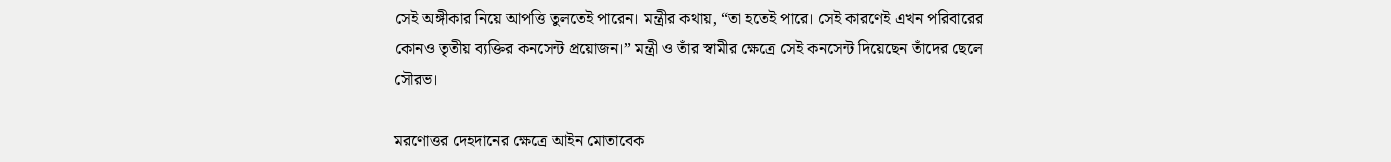সেই অঙ্গীকার নিয়ে আপত্তি তুলতেই পারেন। মন্ত্রীর কথায়, “তা হতেই পারে। সেই কারণেই এখন পরিবারের কোনও তৃতীয় ব্যক্তির কনসেন্ট প্রয়োজন।” মন্ত্রী ও তাঁর স্বামীর ক্ষেত্রে সেই কনসেন্ট দিয়েছেন তাঁদের ছেলে সৌরভ।

মরণোত্তর দেহদানের ক্ষেত্রে আইন মোতাবেক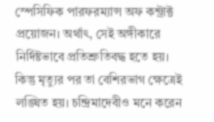স্পেসিফিক পারফরম্যান্স অফ কন্ট্রাক্ট প্রয়োজন। অর্থাৎ, সেই অঙ্গীকারে নির্দিষ্টভাবে প্রতিশ্রুতিবদ্ধ হতে হয়। কিন্তু মৃত্যুর পর তা বেশিরভাগ ক্ষেত্রেই লঙ্ঘিত হয়। চন্দ্রিমাদেবীও মনে করেন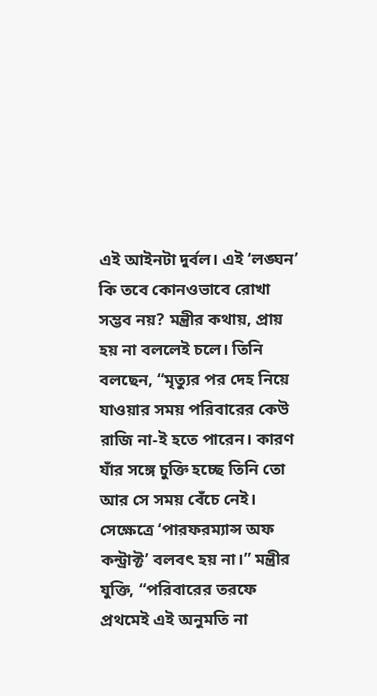এই আইনটা দুর্বল। এই ‘লঙ্ঘন’ কি তবে কোনওভাবে রোখা সম্ভব নয়? মন্ত্রীর কথায়, প্রায় হয় না বললেই চলে। তিনি বলছেন, “মৃত্যুর পর দেহ নিয়ে যাওয়ার সময় পরিবারের কেউ রাজি না-ই হতে পারেন। কারণ যাঁর সঙ্গে চুক্তি হচ্ছে তিনি তো আর সে সময় বেঁচে নেই। সেক্ষেত্রে ‘পারফরম্যান্স অফ কন্ট্রাক্ট’ বলবৎ হয় না।” মন্ত্রীর যুক্তি, “পরিবারের তরফে প্রথমেই এই অনুমতি না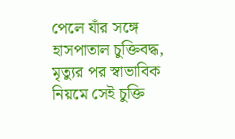পেলে যাঁর সঙ্গে হাসপাতাল চুক্তিবদ্ধ, মৃত্যুর পর স্বাভাবিক নিয়মে সেই চুক্তি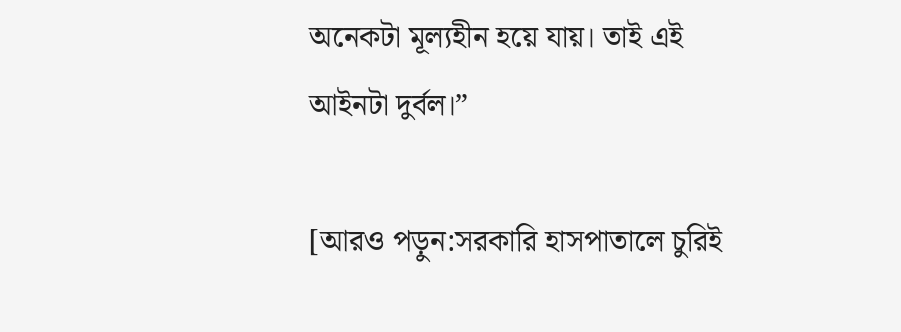অনেকটা মূল্যহীন হয়ে যায়। তাই এই আইনটা দুর্বল।”

[আরও পড়ুন:সরকারি হাসপাতালে চুরিই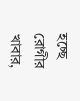হচ্ছে রোগীর খাবার,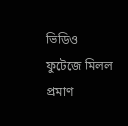ভিডিও ফুটেজে মিলল প্রমাণ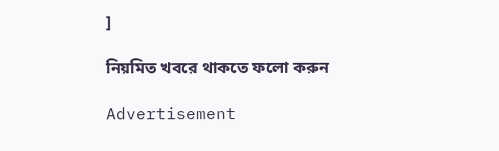]

নিয়মিত খবরে থাকতে ফলো করুন

Advertisement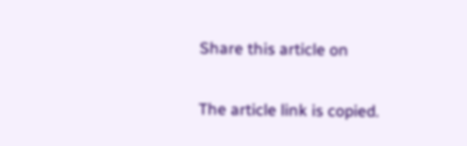Share this article on

The article link is copied.